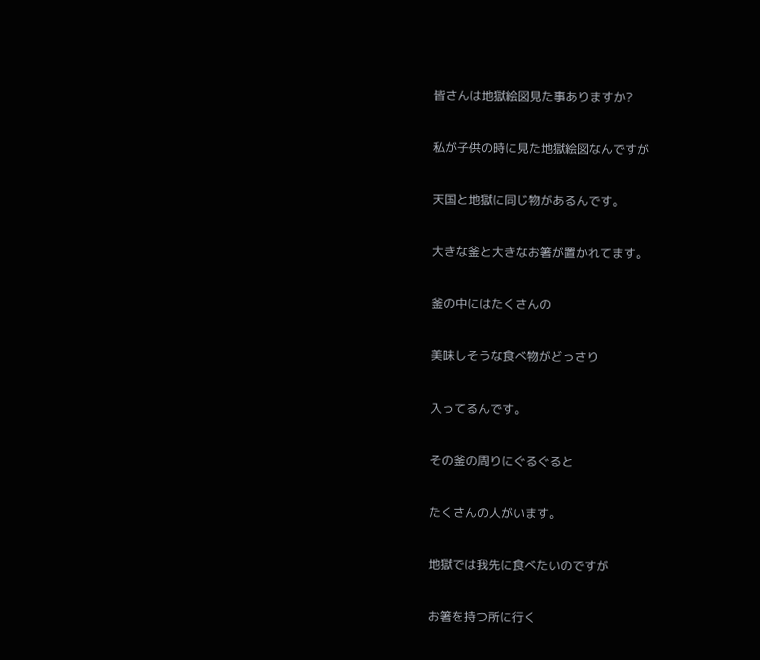皆さんは地獄絵図見た事ありますか?


私が子供の時に見た地獄絵図なんですが


天国と地獄に同じ物があるんです。


大きな釜と大きなお箸が置かれてます。


釜の中にはたくさんの


美味しそうな食べ物がどっさり


入ってるんです。


その釜の周りにぐるぐると


たくさんの人がいます。


地獄では我先に食べたいのですが


お箸を持つ所に行く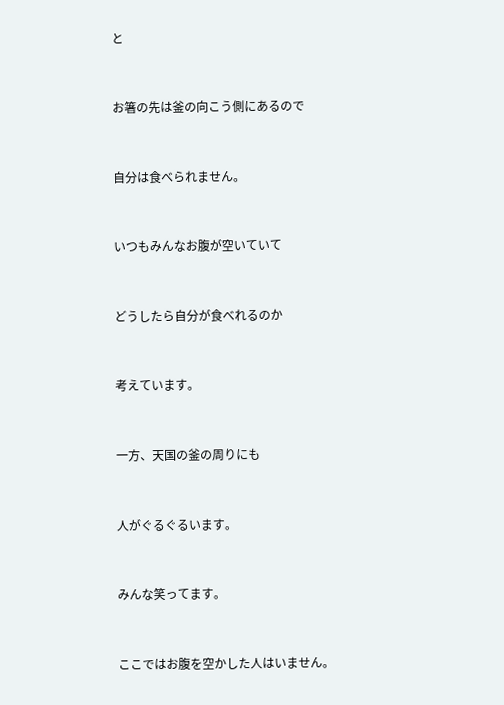と


お箸の先は釜の向こう側にあるので


自分は食べられません。


いつもみんなお腹が空いていて


どうしたら自分が食べれるのか


考えています。


一方、天国の釜の周りにも


人がぐるぐるいます。


みんな笑ってます。


ここではお腹を空かした人はいません。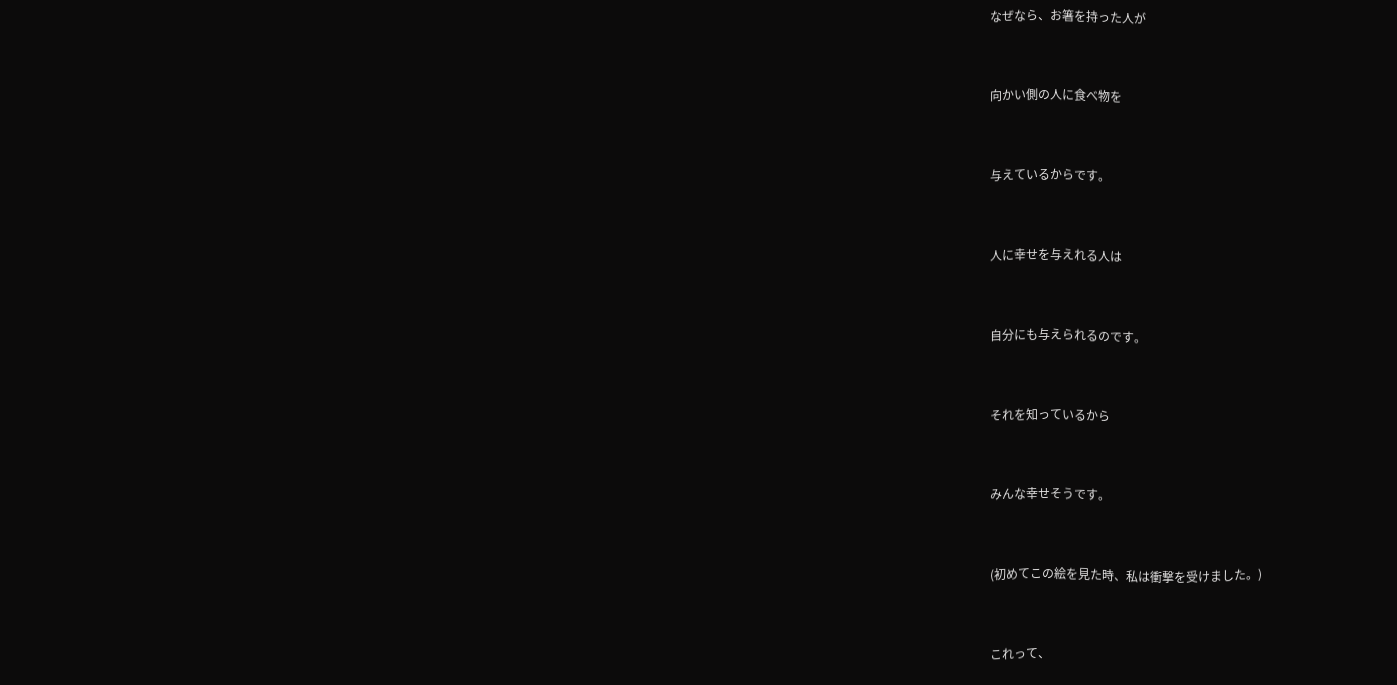なぜなら、お箸を持った人が


向かい側の人に食べ物を


与えているからです。


人に幸せを与えれる人は


自分にも与えられるのです。


それを知っているから


みんな幸せそうです。


(初めてこの絵を見た時、私は衝撃を受けました。)


これって、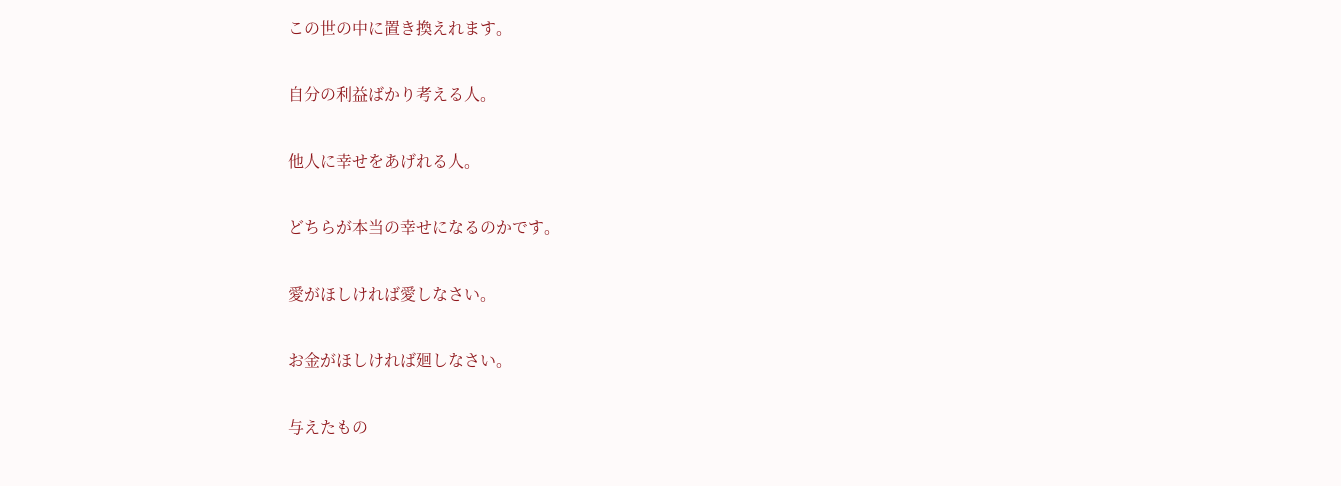この世の中に置き換えれます。


自分の利益ばかり考える人。


他人に幸せをあげれる人。


どちらが本当の幸せになるのかです。


愛がほしければ愛しなさい。


お金がほしければ廻しなさい。


与えたもの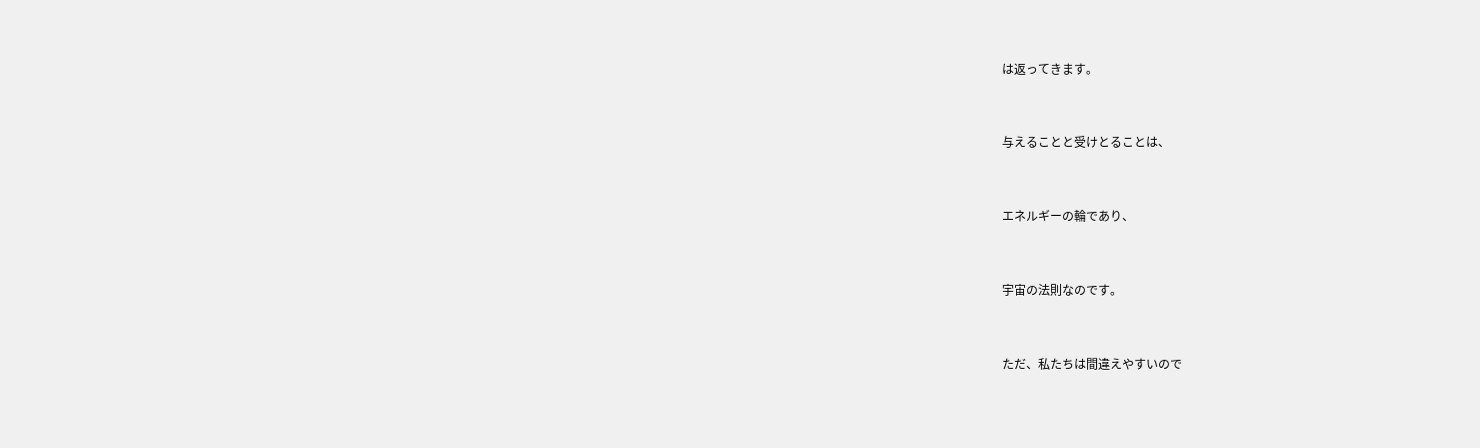は返ってきます。


与えることと受けとることは、


エネルギーの輪であり、


宇宙の法則なのです。


ただ、私たちは間違えやすいので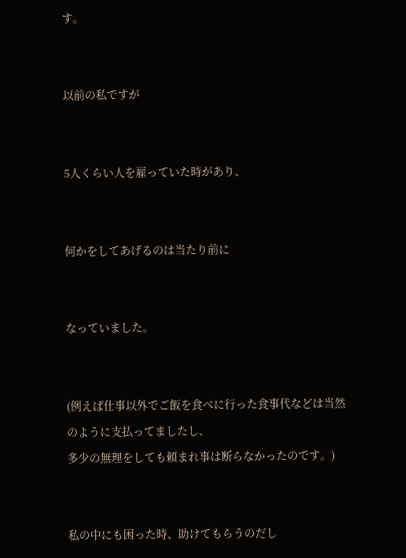す。


以前の私ですが


5人くらい人を雇っていた時があり、


何かをしてあげるのは当たり前に


なっていました。


(例えば仕事以外でご飯を食べに行った食事代などは当然のように支払ってましたし、
多少の無理をしても頼まれ事は断らなかったのです。)


私の中にも困った時、助けてもらうのだし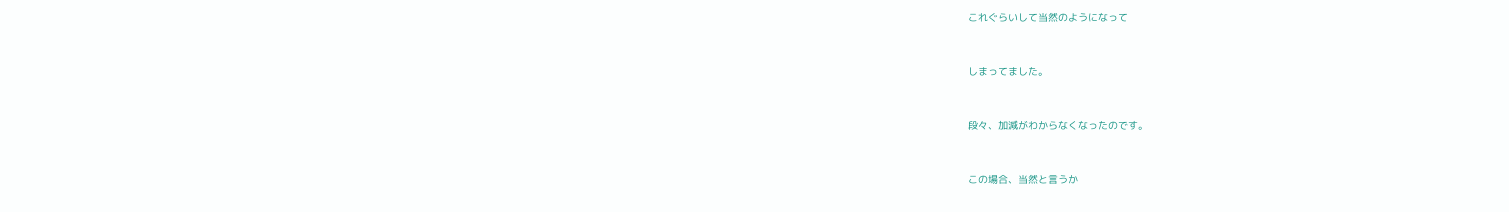これぐらいして当然のようになって


しまってました。


段々、加減がわからなくなったのです。


この場合、当然と言うか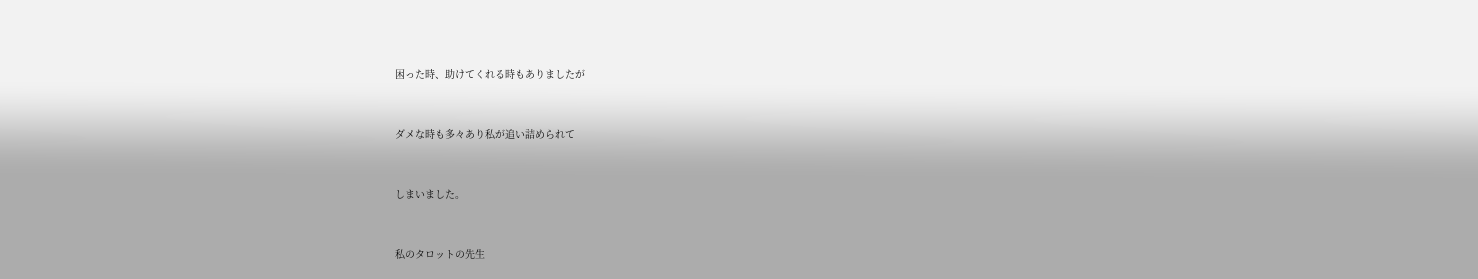困った時、助けてくれる時もありましたが


ダメな時も多々あり私が追い詰められて


しまいました。


私のタロットの先生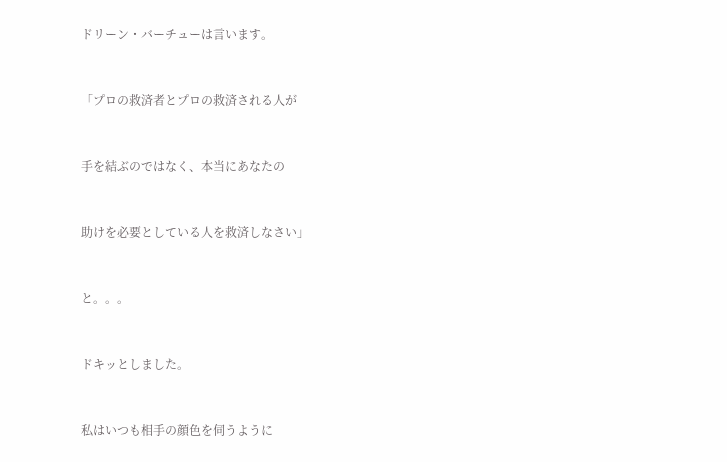ドリーン・バーチューは言います。


「プロの救済者とプロの救済される人が


手を結ぶのではなく、本当にあなたの


助けを必要としている人を救済しなさい」


と。。。


ドキッとしました。


私はいつも相手の顔色を伺うように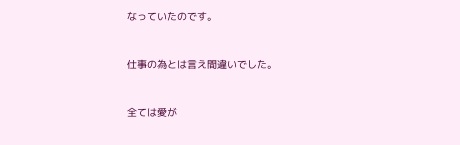なっていたのです。


仕事の為とは言え間違いでした。


全ては愛が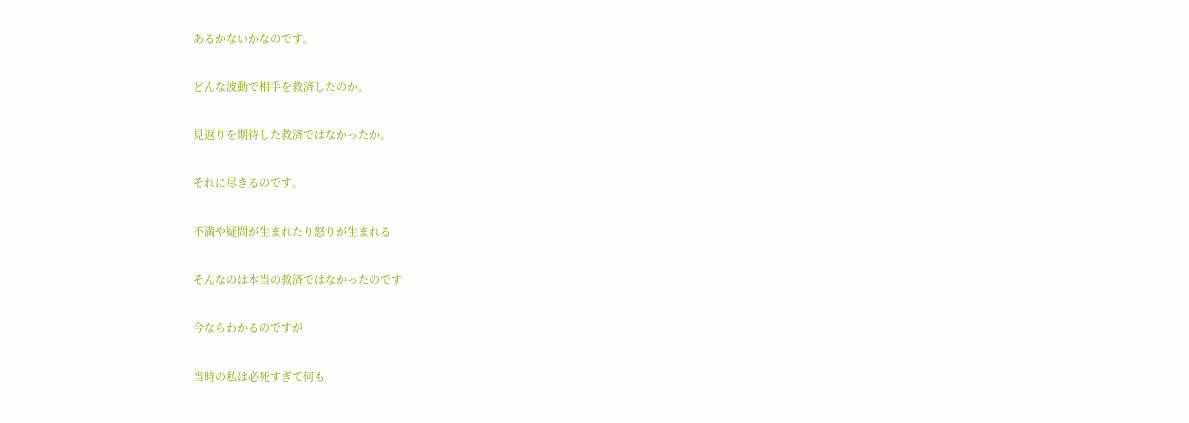あるかないかなのです。


どんな波動で相手を救済したのか。


見返りを期待した救済ではなかったか。


それに尽きるのです。


不満や疑問が生まれたり怒りが生まれる


そんなのは本当の救済ではなかったのです


今ならわかるのですが


当時の私は必死すぎて何も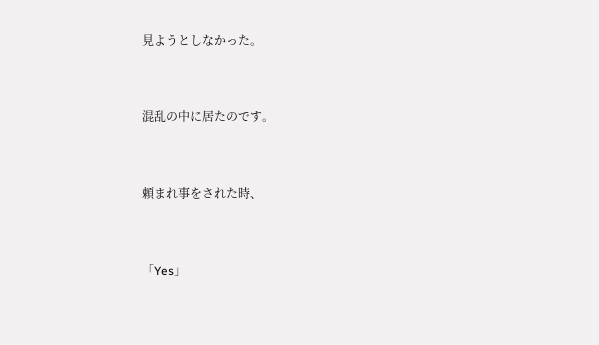見ようとしなかった。


混乱の中に居たのです。


頼まれ事をされた時、


「Yes」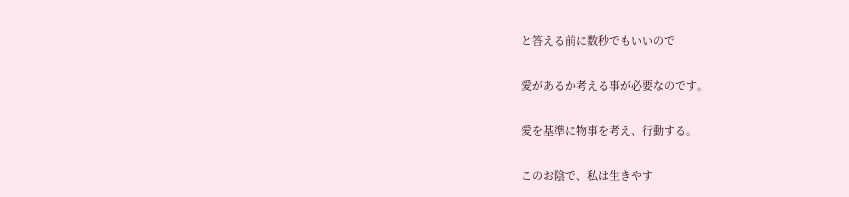と答える前に数秒でもいいので


愛があるか考える事が必要なのです。


愛を基準に物事を考え、行動する。


このお陰で、私は生きやす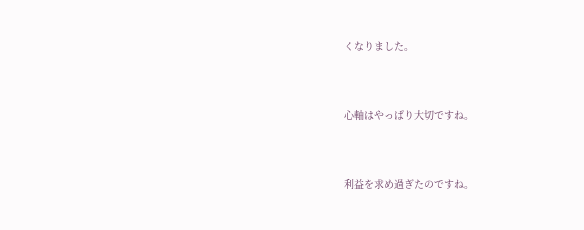くなりました。


心軸はやっぱり大切ですね。


利益を求め過ぎたのですね。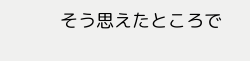そう思えたところで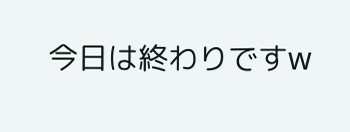今日は終わりですw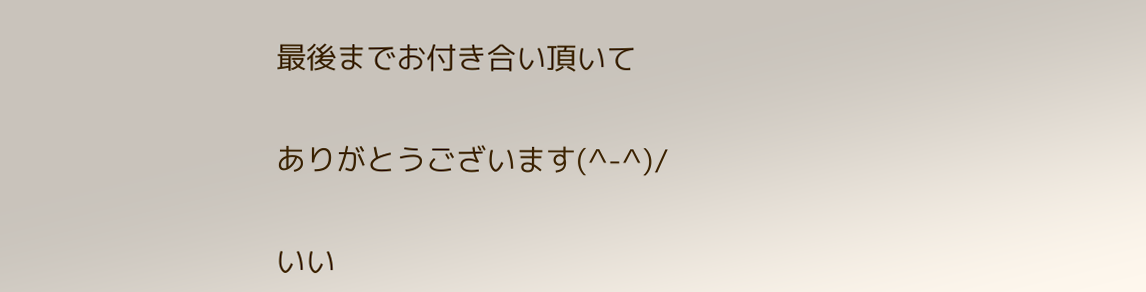最後までお付き合い頂いて


ありがとうございます(^-^)/


いい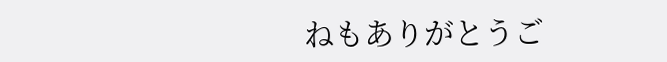ねもありがとうご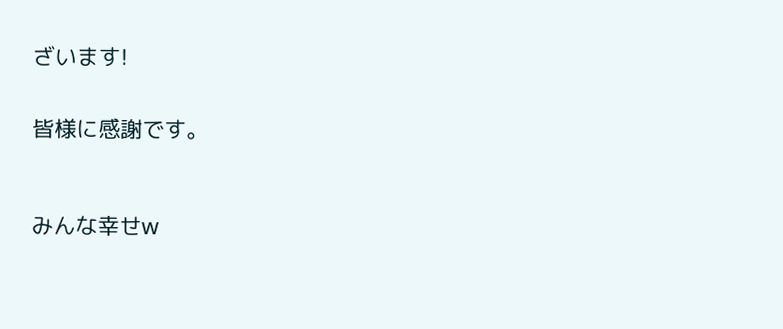ざいます!


皆様に感謝です。



みんな幸せw